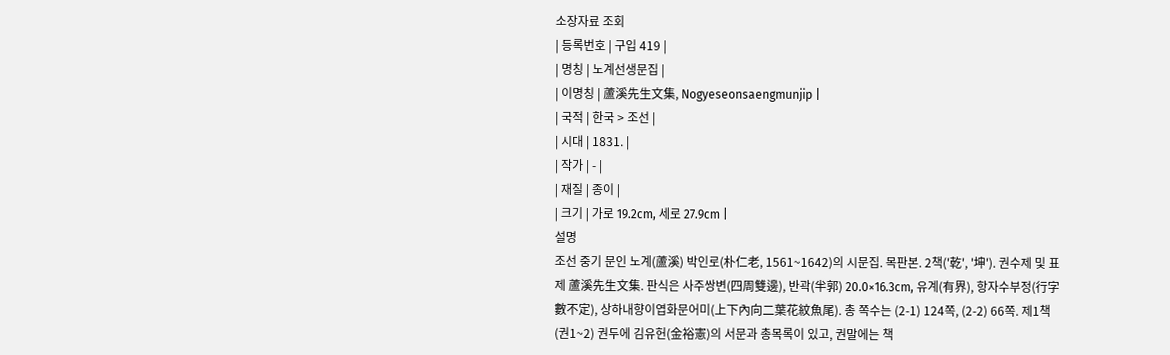소장자료 조회
| 등록번호 | 구입 419 |
| 명칭 | 노계선생문집 |
| 이명칭 | 蘆溪先生文集, Nogyeseonsaengmunjip |
| 국적 | 한국 > 조선 |
| 시대 | 1831. |
| 작가 | - |
| 재질 | 종이 |
| 크기 | 가로 19.2cm, 세로 27.9cm |
설명
조선 중기 문인 노계(蘆溪) 박인로(朴仁老, 1561~1642)의 시문집. 목판본. 2책('乾', '坤'). 권수제 및 표제 蘆溪先生文集. 판식은 사주쌍변(四周雙邊), 반곽(半郭) 20.0×16.3cm, 유계(有界), 항자수부정(行字數不定), 상하내향이엽화문어미(上下內向二葉花紋魚尾). 총 쪽수는 (2-1) 124쪽, (2-2) 66쪽. 제1책(권1~2) 권두에 김유헌(金裕憲)의 서문과 총목록이 있고, 권말에는 책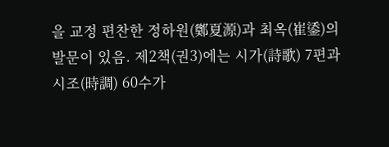을 교정 편찬한 정하원(鄭夏源)과 최옥(崔鋈)의 발문이 있음. 제2책(권3)에는 시가(詩歌) 7편과 시조(時調) 60수가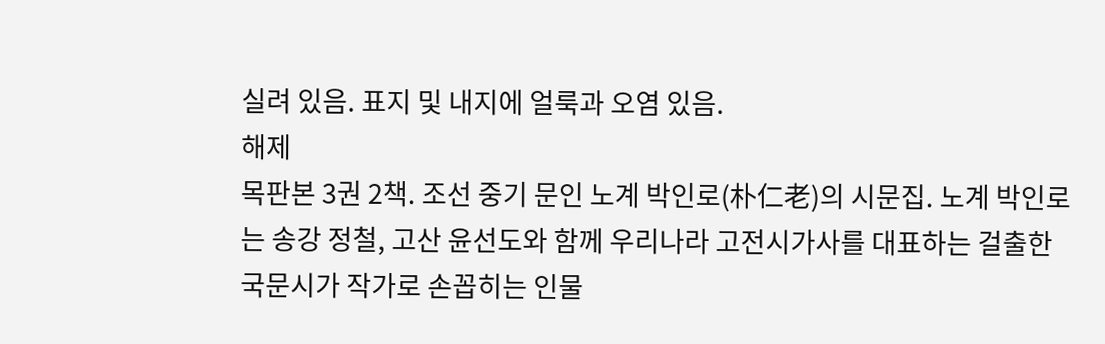실려 있음. 표지 및 내지에 얼룩과 오염 있음.
해제
목판본 3권 2책. 조선 중기 문인 노계 박인로(朴仁老)의 시문집. 노계 박인로는 송강 정철, 고산 윤선도와 함께 우리나라 고전시가사를 대표하는 걸출한 국문시가 작가로 손꼽히는 인물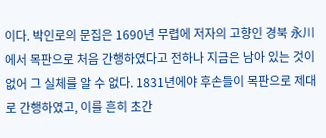이다. 박인로의 문집은 1690년 무렵에 저자의 고향인 경북 永川에서 목판으로 처음 간행하였다고 전하나 지금은 남아 있는 것이 없어 그 실체를 알 수 없다. 1831년에야 후손들이 목판으로 제대로 간행하였고, 이를 흔히 초간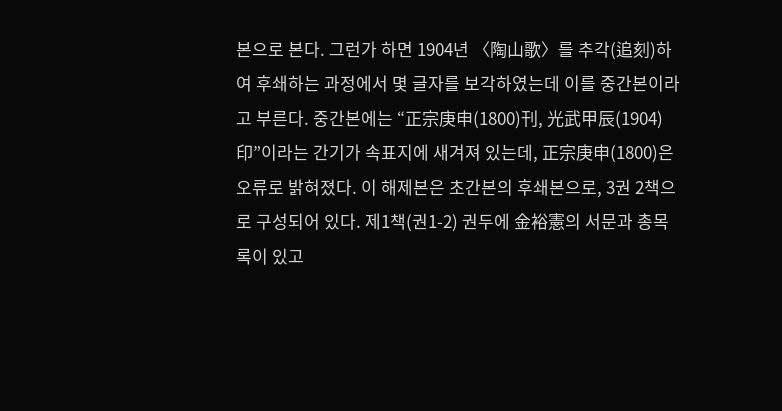본으로 본다. 그런가 하면 1904년 〈陶山歌〉를 추각(追刻)하여 후쇄하는 과정에서 몇 글자를 보각하였는데 이를 중간본이라고 부른다. 중간본에는 “正宗庚申(1800)刊, 光武甲辰(1904)印”이라는 간기가 속표지에 새겨져 있는데, 正宗庚申(1800)은 오류로 밝혀졌다. 이 해제본은 초간본의 후쇄본으로, 3권 2책으로 구성되어 있다. 제1책(권1-2) 권두에 金裕憲의 서문과 총목록이 있고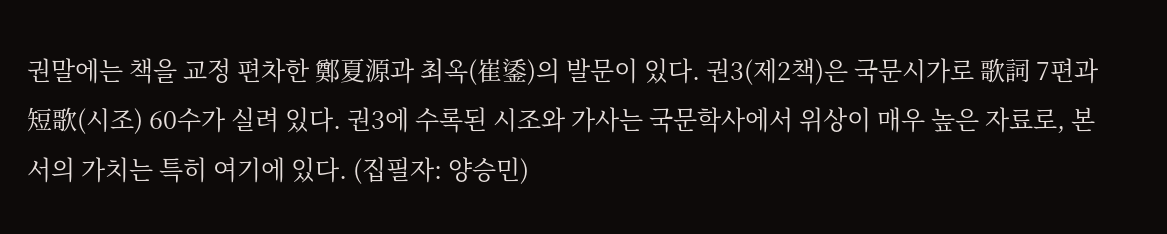권말에는 책을 교정 편차한 鄭夏源과 최옥(崔鋈)의 발문이 있다. 권3(제2책)은 국문시가로 歌詞 7편과 短歌(시조) 60수가 실려 있다. 권3에 수록된 시조와 가사는 국문학사에서 위상이 매우 높은 자료로, 본서의 가치는 특히 여기에 있다. (집필자: 양승민)